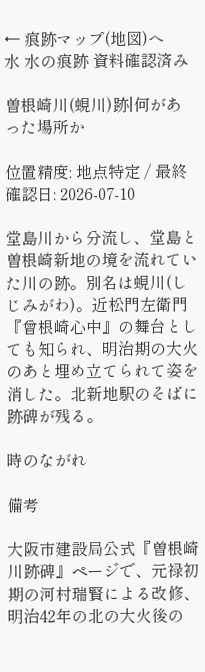← 痕跡マップ(地図)へ
水 水の痕跡 資料確認済み

曽根崎川(蜆川)跡|何があった場所か

位置精度: 地点特定 / 最終確認日: 2026-07-10

堂島川から分流し、堂島と曽根崎新地の境を流れていた川の跡。別名は蜆川(しじみがわ)。近松門左衛門『曾根崎心中』の舞台としても知られ、明治期の大火のあと埋め立てられて姿を消した。北新地駅のそばに跡碑が残る。

時のながれ

備考

大阪市建設局公式『曽根崎川跡碑』ページで、元禄初期の河村瑞賢による改修、明治42年の北の大火後の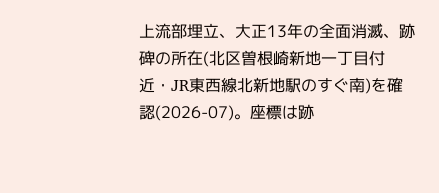上流部埋立、大正13年の全面消滅、跡碑の所在(北区曽根崎新地一丁目付近・JR東西線北新地駅のすぐ南)を確認(2026-07)。座標は跡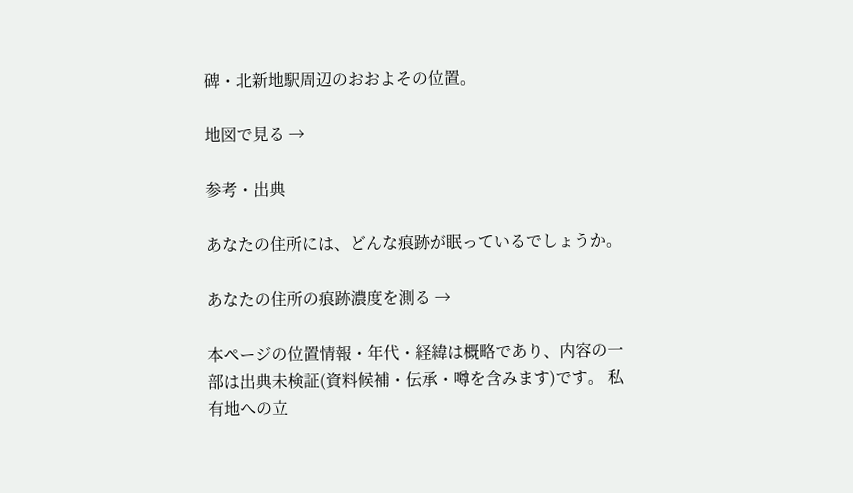碑・北新地駅周辺のおおよその位置。

地図で見る →

参考・出典

あなたの住所には、どんな痕跡が眠っているでしょうか。

あなたの住所の痕跡濃度を測る →

本ページの位置情報・年代・経緯は概略であり、内容の一部は出典未検証(資料候補・伝承・噂を含みます)です。 私有地への立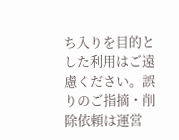ち入りを目的とした利用はご遠慮ください。誤りのご指摘・削除依頼は運営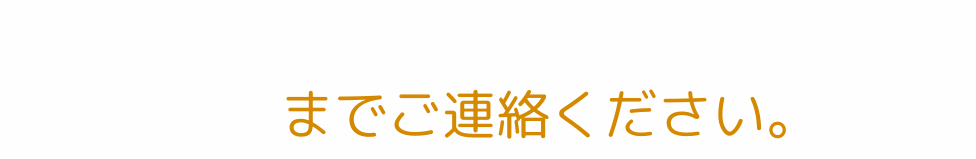までご連絡ください。